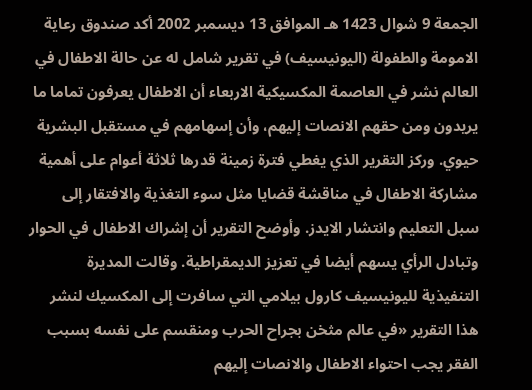الجمعة 9 شوال 1423 هـ الموافق 13 ديسمبر 2002 أكد صندوق رعاية الامومة والطفولة (اليونيسيف) في تقرير شامل له عن حالة الاطفال في العالم نشر في العاصمة المكسيكية الاربعاء أن الاطفال يعرفون تماما ما يريدون ومن حقهم الانصات إليهم، وأن إسهامهم في مستقبل البشرية حيوي. وركز التقرير الذي يغطي فترة زمينة قدرها ثلاثة أعوام على أهمية مشاركة الاطفال في مناقشة قضايا مثل سوء التغذية والافتقار إلى سبل التعليم وانتشار الايدز. وأوضح التقرير أن إشراك الاطفال في الحوار وتبادل الرأي يسهم أيضا في تعزيز الديمقراطية. وقالت المديرة التنفيذية لليونيسيف كارول بيلامي التي سافرت إلى المكسيك لنشر هذا التقرير «في عالم مثخن بجراح الحرب ومنقسم على نفسه بسبب الفقر يجب احتواء الاطفال والانصات إليهم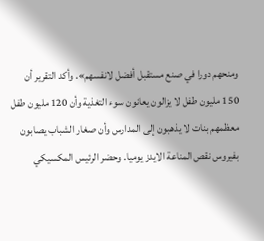ومنحهم دورا في صنع مستقبل أفضل لانفسهم». وأكد التقرير أن 150 مليون طفل لا يزالون يعانون سوء التغذية وأن 120 مليون طفل معظمهم بنات لا يذهبون إلى المدارس وأن صغار الشباب يصابون بفيروس نقص المناعة الايدز يوميا. وحضر الرئيس المكسيكي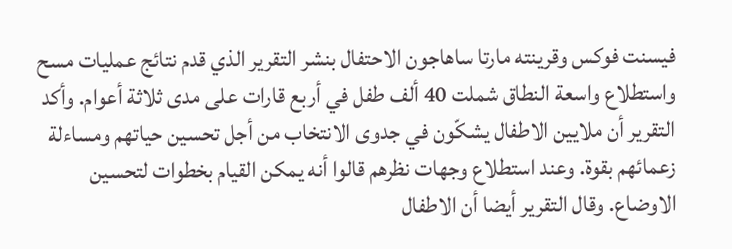فيسنت فوكس وقرينته مارتا ساهاجون الاحتفال بنشر التقرير الذي قدم نتائج عمليات مسح واستطلاع واسعة النطاق شملت 40 ألف طفل في أربع قارات على مدى ثلاثة أعوام. وأكد التقرير أن ملايين الاطفال يشكّون في جدوى الانتخاب من أجل تحسين حياتهم ومساءلة زعمائهم بقوة. وعند استطلاع وجهات نظرهم قالوا أنه يمكن القيام بخطوات لتحسين الاوضاع. وقال التقرير أيضا أن الاطفال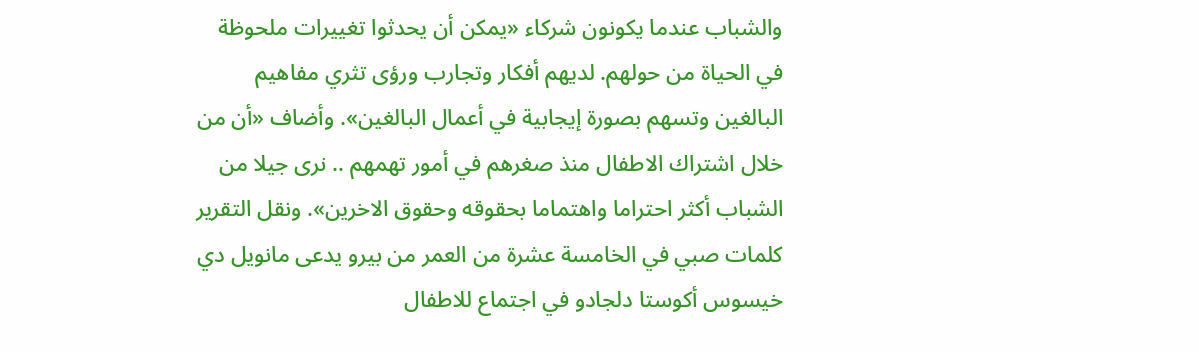والشباب عندما يكونون شركاء «يمكن أن يحدثوا تغييرات ملحوظة في الحياة من حولهم. لديهم أفكار وتجارب ورؤى تثري مفاهيم البالغين وتسهم بصورة إيجابية في أعمال البالغين». وأضاف «أن من خلال اشتراك الاطفال منذ صغرهم في أمور تهمهم .. نرى جيلا من الشباب أكثر احتراما واهتماما بحقوقه وحقوق الاخرين». ونقل التقرير كلمات صبي في الخامسة عشرة من العمر من بيرو يدعى مانويل دي خيسوس أكوستا دلجادو في اجتماع للاطفال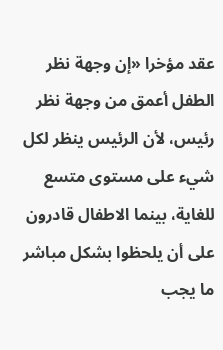عقد مؤخرا «إن وجهة نظر الطفل أعمق من وجهة نظر رئيس، لأن الرئيس ينظر لكل شيء على مستوى متسع للغاية، بينما الاطفال قادرون على أن يلحظوا بشكل مباشر ما يجب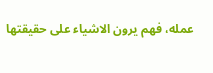عمله، فهم يرون الاشياء على حقيقتها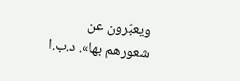ويعبّرون عن شعورهم بها». د.ب.ا